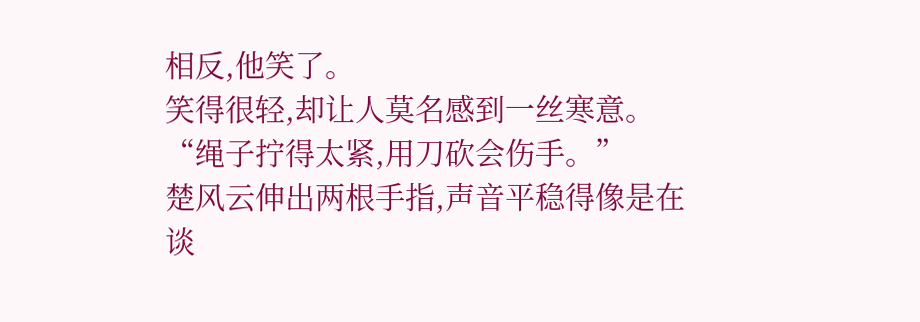相反,他笑了。
笑得很轻,却让人莫名感到一丝寒意。
“绳子拧得太紧,用刀砍会伤手。”
楚风云伸出两根手指,声音平稳得像是在谈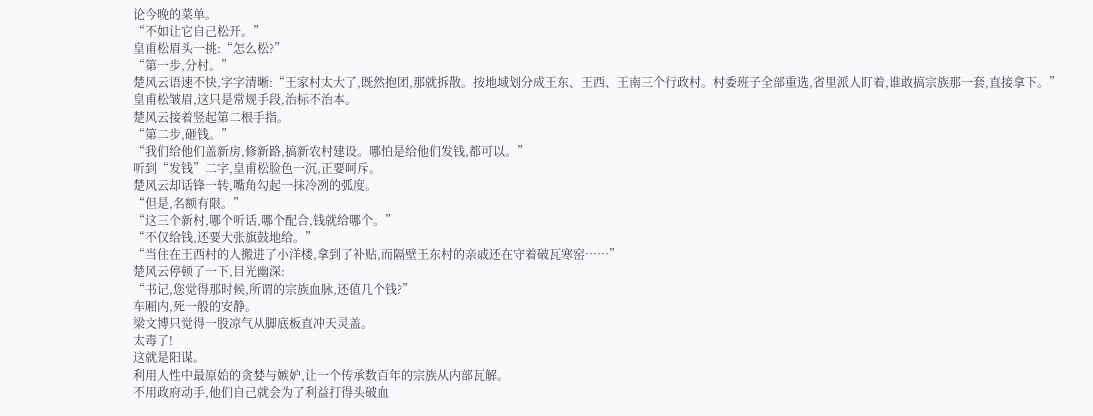论今晚的菜单。
“不如让它自己松开。”
皇甫松眉头一挑:“怎么松?”
“第一步,分村。”
楚风云语速不快,字字清晰:“王家村太大了,既然抱团,那就拆散。按地域划分成王东、王西、王南三个行政村。村委班子全部重选,省里派人盯着,谁敢搞宗族那一套,直接拿下。”
皇甫松皱眉,这只是常规手段,治标不治本。
楚风云接着竖起第二根手指。
“第二步,砸钱。”
“我们给他们盖新房,修新路,搞新农村建设。哪怕是给他们发钱,都可以。”
听到“发钱”二字,皇甫松脸色一沉,正要呵斥。
楚风云却话锋一转,嘴角勾起一抹冷冽的弧度。
“但是,名额有限。”
“这三个新村,哪个听话,哪个配合,钱就给哪个。”
“不仅给钱,还要大张旗鼓地给。”
“当住在王西村的人搬进了小洋楼,拿到了补贴,而隔壁王东村的亲戚还在守着破瓦寒窑……”
楚风云停顿了一下,目光幽深:
“书记,您觉得那时候,所谓的宗族血脉,还值几个钱?”
车厢内,死一般的安静。
梁文博只觉得一股凉气从脚底板直冲天灵盖。
太毒了!
这就是阳谋。
利用人性中最原始的贪婪与嫉妒,让一个传承数百年的宗族从内部瓦解。
不用政府动手,他们自己就会为了利益打得头破血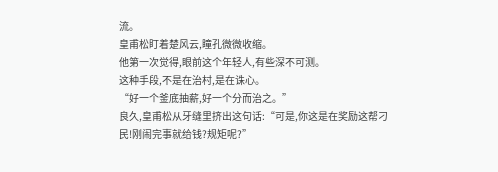流。
皇甫松盯着楚风云,瞳孔微微收缩。
他第一次觉得,眼前这个年轻人,有些深不可测。
这种手段,不是在治村,是在诛心。
“好一个釜底抽薪,好一个分而治之。”
良久,皇甫松从牙缝里挤出这句话:“可是,你这是在奖励这帮刁民!刚闹完事就给钱?规矩呢?”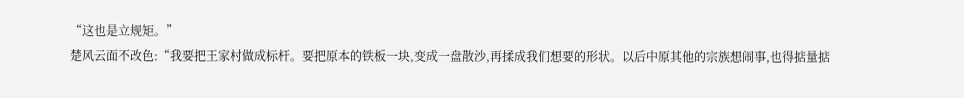“这也是立规矩。”
楚风云面不改色:“我要把王家村做成标杆。要把原本的铁板一块,变成一盘散沙,再揉成我们想要的形状。以后中原其他的宗族想闹事,也得掂量掂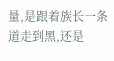量,是跟着族长一条道走到黑,还是